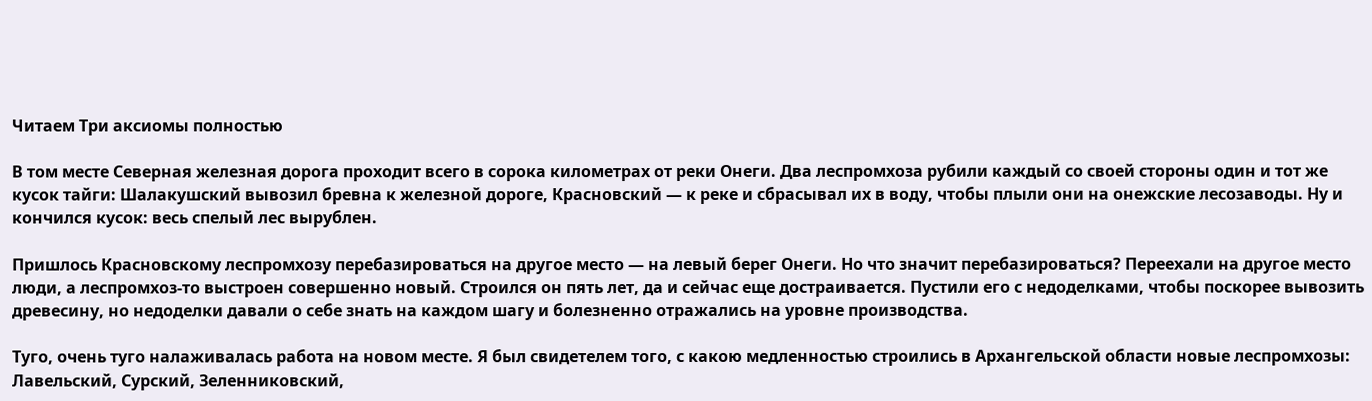Читаем Три аксиомы полностью

В том месте Северная железная дорога проходит всего в сорока километрах от реки Онеги. Два леспромхоза рубили каждый со своей стороны один и тот же кусок тайги: Шалакушский вывозил бревна к железной дороге, Красновский — к реке и сбрасывал их в воду, чтобы плыли они на онежские лесозаводы. Ну и кончился кусок: весь спелый лес вырублен.

Пришлось Красновскому леспромхозу перебазироваться на другое место — на левый берег Онеги. Но что значит перебазироваться? Переехали на другое место люди, а леспромхоз-то выстроен совершенно новый. Строился он пять лет, да и сейчас еще достраивается. Пустили его с недоделками, чтобы поскорее вывозить древесину, но недоделки давали о себе знать на каждом шагу и болезненно отражались на уровне производства.

Туго, очень туго налаживалась работа на новом месте. Я был свидетелем того, с какою медленностью строились в Архангельской области новые леспромхозы: Лавельский, Сурский, Зеленниковский,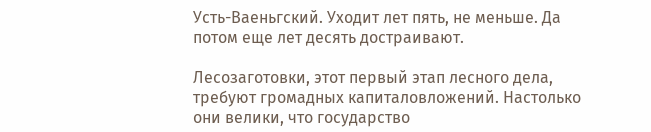Усть-Ваеньгский. Уходит лет пять, не меньше. Да потом еще лет десять достраивают.

Лесозаготовки, этот первый этап лесного дела, требуют громадных капиталовложений. Настолько они велики, что государство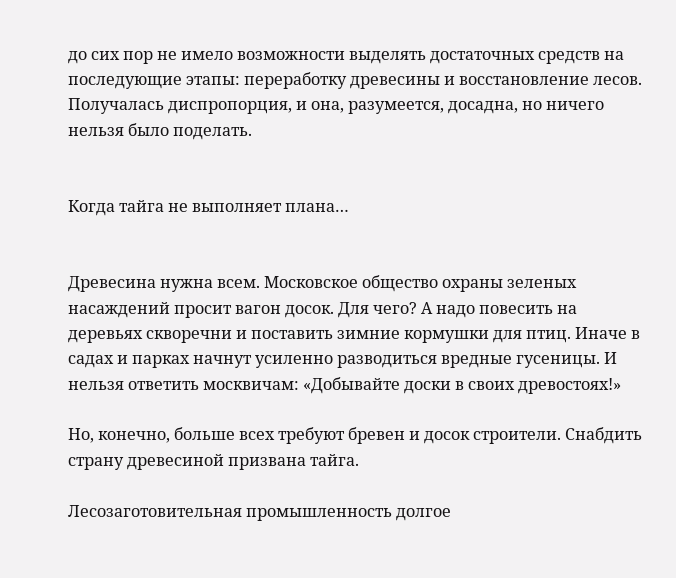до сих пор не имело возможности выделять достаточных средств на последующие этапы: переработку древесины и восстановление лесов. Получалась диспропорция, и она, разумеется, досадна, но ничего нельзя было поделать.


Когда тайга не выполняет плана…


Древесина нужна всем. Московское общество охраны зеленых насаждений просит вагон досок. Для чего? А надо повесить на деревьях скворечни и поставить зимние кормушки для птиц. Иначе в садах и парках начнут усиленно разводиться вредные гусеницы. И нельзя ответить москвичам: «Добывайте доски в своих древостоях!»

Но, конечно, больше всех требуют бревен и досок строители. Снабдить страну древесиной призвана тайга.

Лесозаготовительная промышленность долгое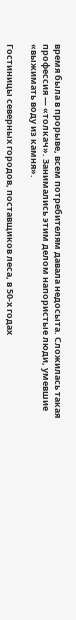время была в прорыве, всем потребителям давала недосыта. Сложилась такая профессия — «толкач». Занимались этим делом напористые люди, умевшие «выжимать воду из камня».

Гостиницы северных городов, поставщиков леса, в 50-х годах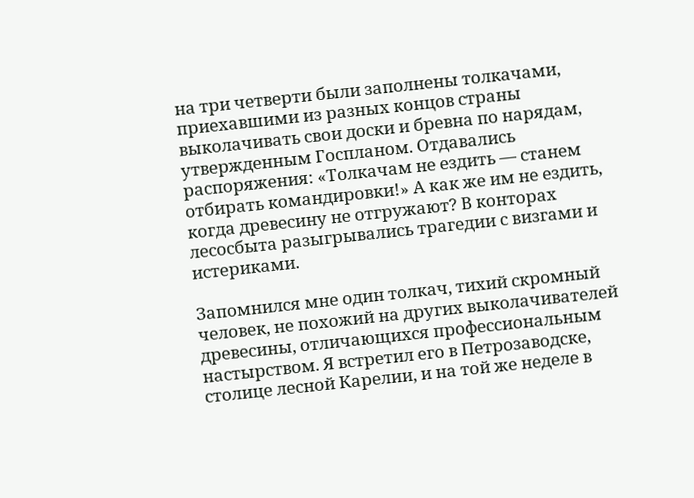на три четверти были заполнены толкачами, приехавшими из разных концов страны выколачивать свои доски и бревна по нарядам, утвержденным Госпланом. Отдавались распоряжения: «Толкачам не ездить — станем отбирать командировки!» А как же им не ездить, когда древесину не отгружают? В конторах лесосбыта разыгрывались трагедии с визгами и истериками.

Запомнился мне один толкач, тихий скромный человек, не похожий на других выколачивателей древесины, отличающихся профессиональным настырством. Я встретил его в Петрозаводске, столице лесной Карелии, и на той же неделе в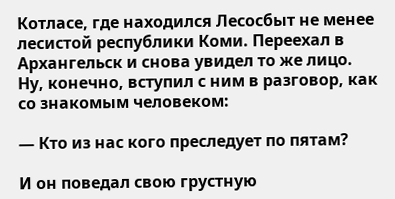Котласе, где находился Лесосбыт не менее лесистой республики Коми. Переехал в Архангельск и снова увидел то же лицо. Ну, конечно, вступил с ним в разговор, как со знакомым человеком:

— Кто из нас кого преследует по пятам?

И он поведал свою грустную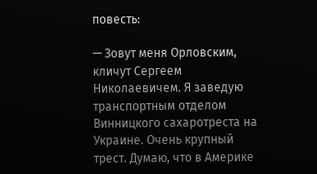повесть:

— Зовут меня Орловским, кличут Сергеем Николаевичем. Я заведую транспортным отделом Винницкого сахаротреста на Украине. Очень крупный трест. Думаю, что в Америке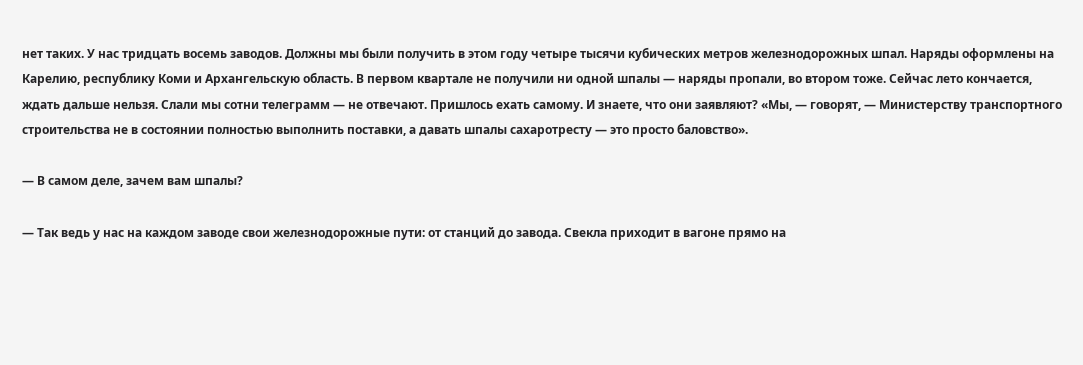нет таких. У нас тридцать восемь заводов. Должны мы были получить в этом году четыре тысячи кубических метров железнодорожных шпал. Наряды оформлены на Карелию, республику Коми и Архангельскую область. В первом квартале не получили ни одной шпалы — наряды пропали, во втором тоже. Сейчас лето кончается, ждать дальше нельзя. Слали мы сотни телеграмм — не отвечают. Пришлось ехать самому. И знаете, что они заявляют? «Мы, — говорят, — Министерству транспортного строительства не в состоянии полностью выполнить поставки, а давать шпалы сахаротресту — это просто баловство».

— В самом деле, зачем вам шпалы?

— Так ведь у нас на каждом заводе свои железнодорожные пути: от станций до завода. Свекла приходит в вагоне прямо на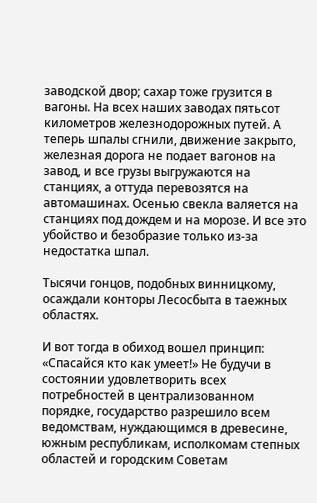заводской двор; сахар тоже грузится в вагоны. На всех наших заводах пятьсот километров железнодорожных путей. А теперь шпалы сгнили, движение закрыто, железная дорога не подает вагонов на завод, и все грузы выгружаются на станциях, а оттуда перевозятся на автомашинах. Осенью свекла валяется на станциях под дождем и на морозе. И все это убойство и безобразие только из-за недостатка шпал.

Тысячи гонцов, подобных винницкому, осаждали конторы Лесосбыта в таежных областях.

И вот тогда в обиход вошел принцип: «Спасайся кто как умеет!» Не будучи в состоянии удовлетворить всех потребностей в централизованном порядке, государство разрешило всем ведомствам, нуждающимся в древесине, южным республикам, исполкомам степных областей и городским Советам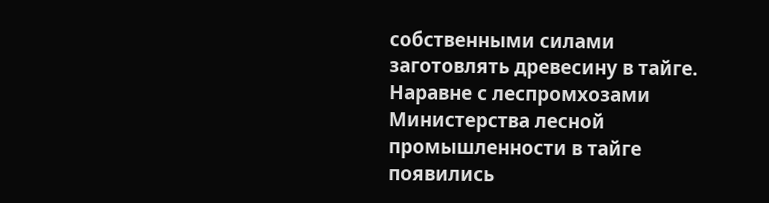собственными силами заготовлять древесину в тайге. Наравне с леспромхозами Министерства лесной промышленности в тайге появились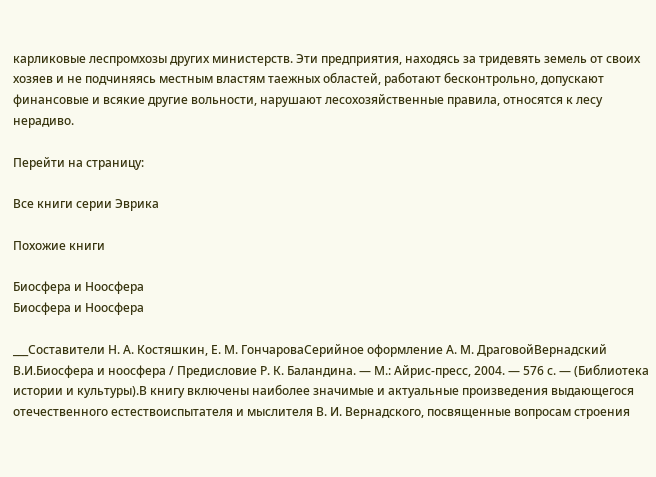карликовые леспромхозы других министерств. Эти предприятия, находясь за тридевять земель от своих хозяев и не подчиняясь местным властям таежных областей, работают бесконтрольно, допускают финансовые и всякие другие вольности, нарушают лесохозяйственные правила, относятся к лесу нерадиво.

Перейти на страницу:

Все книги серии Эврика

Похожие книги

Биосфера и Ноосфера
Биосфера и Ноосфера

___Составители Н. А. Костяшкин, Е. М. ГончароваСерийное оформление А. М. ДраговойВернадский В.И.Биосфера и ноосфера / Предисловие Р. К. Баландина. — М.: Айрис-пресс, 2004. — 576 с. — (Библиотека истории и культуры).В книгу включены наиболее значимые и актуальные произведения выдающегося отечественного естествоиспытателя и мыслителя В. И. Вернадского, посвященные вопросам строения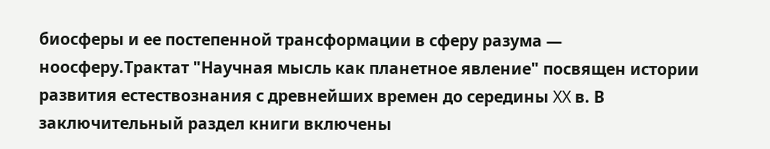биосферы и ее постепенной трансформации в сферу разума — ноосферу.Трактат "Научная мысль как планетное явление" посвящен истории развития естествознания с древнейших времен до середины XX в. В заключительный раздел книги включены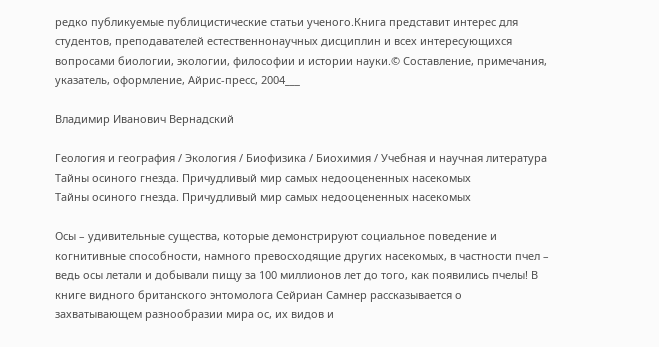редко публикуемые публицистические статьи ученого.Книга представит интерес для студентов, преподавателей естественнонаучных дисциплин и всех интересующихся вопросами биологии, экологии, философии и истории науки.© Составление, примечания, указатель, оформление, Айрис-пресс, 2004___

Владимир Иванович Вернадский

Геология и география / Экология / Биофизика / Биохимия / Учебная и научная литература
Тайны осиного гнезда. Причудливый мир самых недооцененных насекомых
Тайны осиного гнезда. Причудливый мир самых недооцененных насекомых

Осы – удивительные существа, которые демонстрируют социальное поведение и когнитивные способности, намного превосходящие других насекомых, в частности пчел – ведь осы летали и добывали пищу за 100 миллионов лет до того, как появились пчелы! В книге видного британского энтомолога Сейриан Самнер рассказывается о захватывающем разнообразии мира ос, их видов и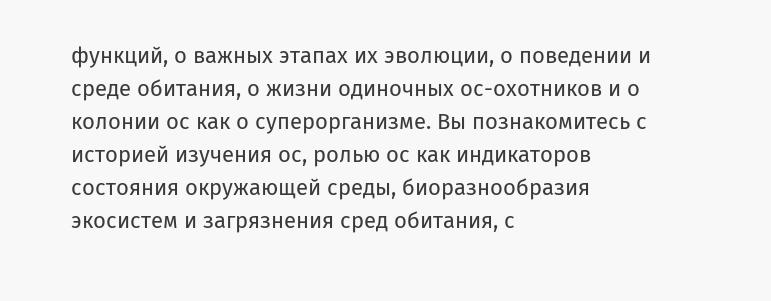функций, о важных этапах их эволюции, о поведении и среде обитания, о жизни одиночных ос-охотников и о колонии ос как о суперорганизме. Вы познакомитесь с историей изучения ос, ролью ос как индикаторов состояния окружающей среды, биоразнообразия экосистем и загрязнения сред обитания, с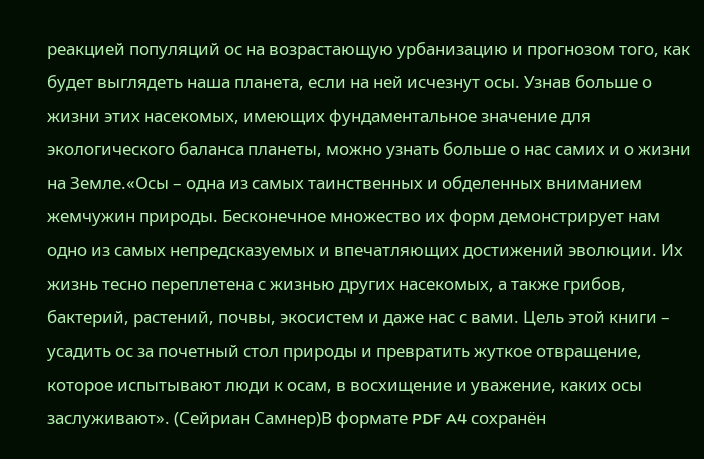реакцией популяций ос на возрастающую урбанизацию и прогнозом того, как будет выглядеть наша планета, если на ней исчезнут осы. Узнав больше о жизни этих насекомых, имеющих фундаментальное значение для экологического баланса планеты, можно узнать больше о нас самих и о жизни на Земле.«Осы – одна из самых таинственных и обделенных вниманием жемчужин природы. Бесконечное множество их форм демонстрирует нам одно из самых непредсказуемых и впечатляющих достижений эволюции. Их жизнь тесно переплетена с жизнью других насекомых, а также грибов, бактерий, растений, почвы, экосистем и даже нас с вами. Цель этой книги – усадить ос за почетный стол природы и превратить жуткое отвращение, которое испытывают люди к осам, в восхищение и уважение, каких осы заслуживают». (Сейриан Самнер)В формате PDF A4 сохранён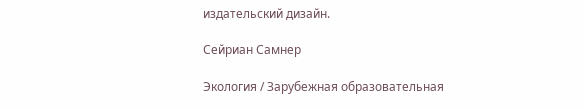издательский дизайн.

Сейриан Самнер

Экология / Зарубежная образовательная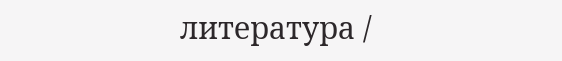литература /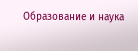Образование и наука